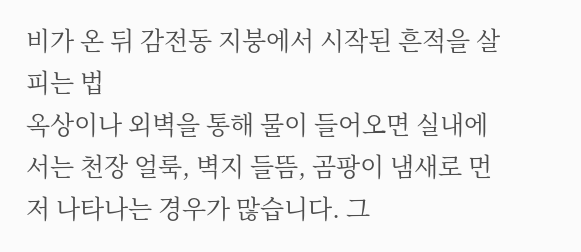비가 온 뒤 감전동 지붕에서 시작된 흔적을 살피는 법
옥상이나 외벽을 통해 물이 들어오면 실내에서는 천장 얼룩, 벽지 들뜸, 곰팡이 냄새로 먼저 나타나는 경우가 많습니다. 그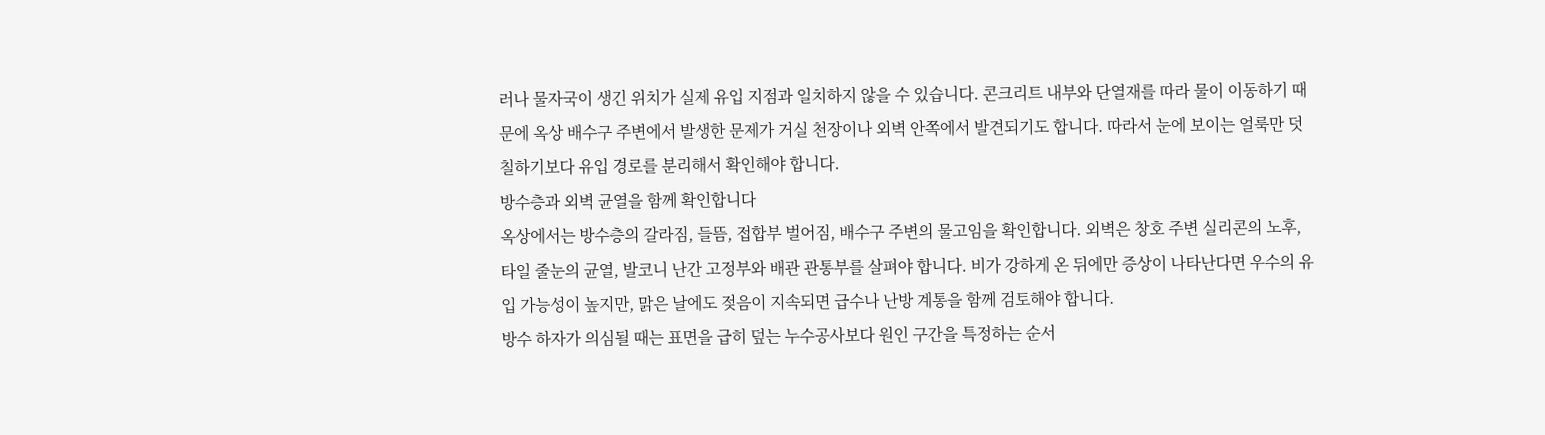러나 물자국이 생긴 위치가 실제 유입 지점과 일치하지 않을 수 있습니다. 콘크리트 내부와 단열재를 따라 물이 이동하기 때문에 옥상 배수구 주변에서 발생한 문제가 거실 천장이나 외벽 안쪽에서 발견되기도 합니다. 따라서 눈에 보이는 얼룩만 덧칠하기보다 유입 경로를 분리해서 확인해야 합니다.
방수층과 외벽 균열을 함께 확인합니다
옥상에서는 방수층의 갈라짐, 들뜸, 접합부 벌어짐, 배수구 주변의 물고임을 확인합니다. 외벽은 창호 주변 실리콘의 노후, 타일 줄눈의 균열, 발코니 난간 고정부와 배관 관통부를 살펴야 합니다. 비가 강하게 온 뒤에만 증상이 나타난다면 우수의 유입 가능성이 높지만, 맑은 날에도 젖음이 지속되면 급수나 난방 계통을 함께 검토해야 합니다.
방수 하자가 의심될 때는 표면을 급히 덮는 누수공사보다 원인 구간을 특정하는 순서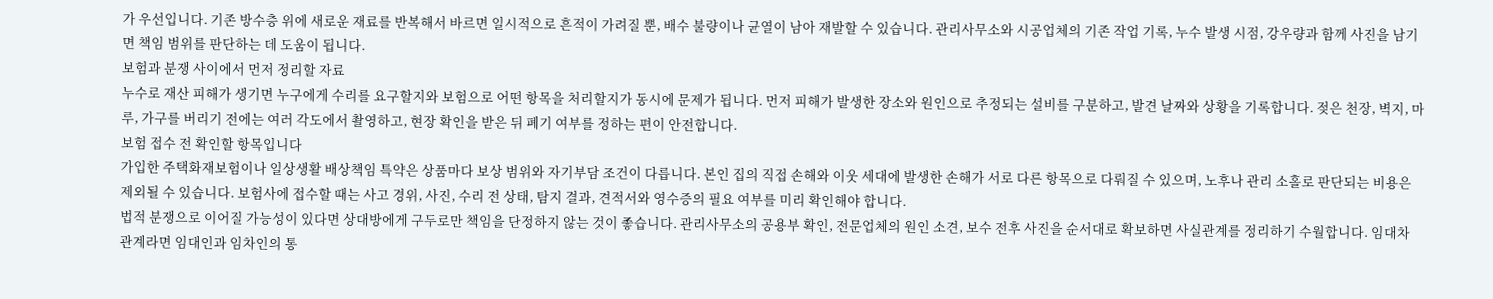가 우선입니다. 기존 방수층 위에 새로운 재료를 반복해서 바르면 일시적으로 흔적이 가려질 뿐, 배수 불량이나 균열이 남아 재발할 수 있습니다. 관리사무소와 시공업체의 기존 작업 기록, 누수 발생 시점, 강우량과 함께 사진을 남기면 책임 범위를 판단하는 데 도움이 됩니다.
보험과 분쟁 사이에서 먼저 정리할 자료
누수로 재산 피해가 생기면 누구에게 수리를 요구할지와 보험으로 어떤 항목을 처리할지가 동시에 문제가 됩니다. 먼저 피해가 발생한 장소와 원인으로 추정되는 설비를 구분하고, 발견 날짜와 상황을 기록합니다. 젖은 천장, 벽지, 마루, 가구를 버리기 전에는 여러 각도에서 촬영하고, 현장 확인을 받은 뒤 폐기 여부를 정하는 편이 안전합니다.
보험 접수 전 확인할 항목입니다
가입한 주택화재보험이나 일상생활 배상책임 특약은 상품마다 보상 범위와 자기부담 조건이 다릅니다. 본인 집의 직접 손해와 이웃 세대에 발생한 손해가 서로 다른 항목으로 다뤄질 수 있으며, 노후나 관리 소홀로 판단되는 비용은 제외될 수 있습니다. 보험사에 접수할 때는 사고 경위, 사진, 수리 전 상태, 탐지 결과, 견적서와 영수증의 필요 여부를 미리 확인해야 합니다.
법적 분쟁으로 이어질 가능성이 있다면 상대방에게 구두로만 책임을 단정하지 않는 것이 좋습니다. 관리사무소의 공용부 확인, 전문업체의 원인 소견, 보수 전후 사진을 순서대로 확보하면 사실관계를 정리하기 수월합니다. 임대차 관계라면 임대인과 임차인의 통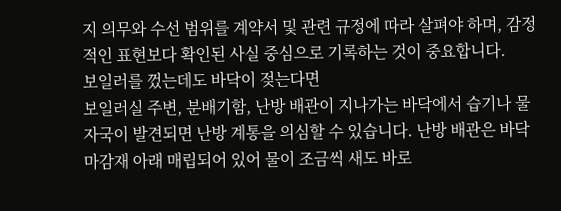지 의무와 수선 범위를 계약서 및 관련 규정에 따라 살펴야 하며, 감정적인 표현보다 확인된 사실 중심으로 기록하는 것이 중요합니다.
보일러를 껐는데도 바닥이 젖는다면
보일러실 주변, 분배기함, 난방 배관이 지나가는 바닥에서 습기나 물자국이 발견되면 난방 계통을 의심할 수 있습니다. 난방 배관은 바닥 마감재 아래 매립되어 있어 물이 조금씩 새도 바로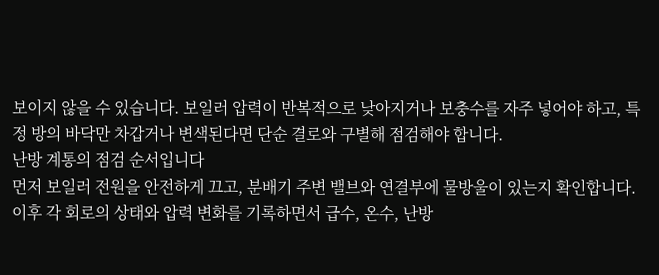보이지 않을 수 있습니다. 보일러 압력이 반복적으로 낮아지거나 보충수를 자주 넣어야 하고, 특정 방의 바닥만 차갑거나 변색된다면 단순 결로와 구별해 점검해야 합니다.
난방 계통의 점검 순서입니다
먼저 보일러 전원을 안전하게 끄고, 분배기 주변 밸브와 연결부에 물방울이 있는지 확인합니다. 이후 각 회로의 상태와 압력 변화를 기록하면서 급수, 온수, 난방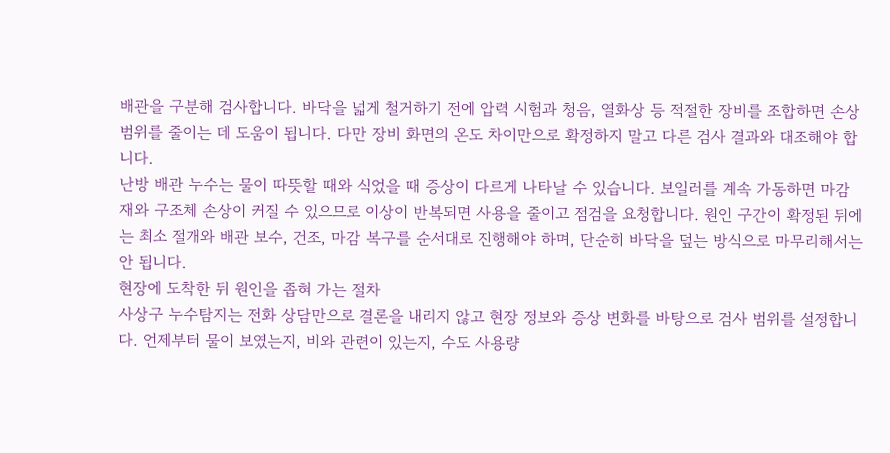배관을 구분해 검사합니다. 바닥을 넓게 철거하기 전에 압력 시험과 청음, 열화상 등 적절한 장비를 조합하면 손상 범위를 줄이는 데 도움이 됩니다. 다만 장비 화면의 온도 차이만으로 확정하지 말고 다른 검사 결과와 대조해야 합니다.
난방 배관 누수는 물이 따뜻할 때와 식었을 때 증상이 다르게 나타날 수 있습니다. 보일러를 계속 가동하면 마감재와 구조체 손상이 커질 수 있으므로 이상이 반복되면 사용을 줄이고 점검을 요청합니다. 원인 구간이 확정된 뒤에는 최소 절개와 배관 보수, 건조, 마감 복구를 순서대로 진행해야 하며, 단순히 바닥을 덮는 방식으로 마무리해서는 안 됩니다.
현장에 도착한 뒤 원인을 좁혀 가는 절차
사상구 누수탐지는 전화 상담만으로 결론을 내리지 않고 현장 정보와 증상 변화를 바탕으로 검사 범위를 설정합니다. 언제부터 물이 보였는지, 비와 관련이 있는지, 수도 사용량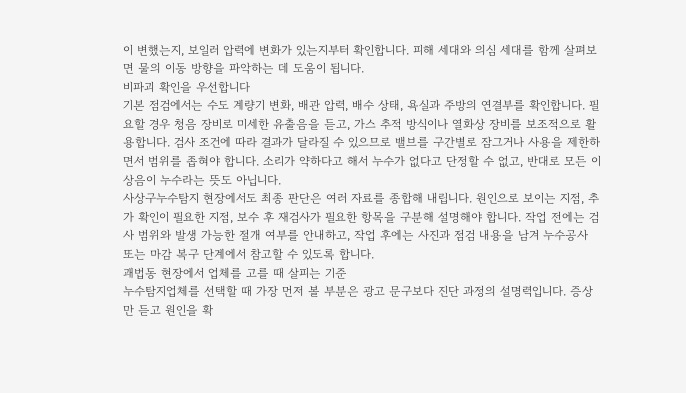이 변했는지, 보일러 압력에 변화가 있는지부터 확인합니다. 피해 세대와 의심 세대를 함께 살펴보면 물의 이동 방향을 파악하는 데 도움이 됩니다.
비파괴 확인을 우선합니다
기본 점검에서는 수도 계량기 변화, 배관 압력, 배수 상태, 욕실과 주방의 연결부를 확인합니다. 필요할 경우 청음 장비로 미세한 유출음을 듣고, 가스 추적 방식이나 열화상 장비를 보조적으로 활용합니다. 검사 조건에 따라 결과가 달라질 수 있으므로 밸브를 구간별로 잠그거나 사용을 제한하면서 범위를 좁혀야 합니다. 소리가 약하다고 해서 누수가 없다고 단정할 수 없고, 반대로 모든 이상음이 누수라는 뜻도 아닙니다.
사상구누수탐지 현장에서도 최종 판단은 여러 자료를 종합해 내립니다. 원인으로 보이는 지점, 추가 확인이 필요한 지점, 보수 후 재검사가 필요한 항목을 구분해 설명해야 합니다. 작업 전에는 검사 범위와 발생 가능한 절개 여부를 안내하고, 작업 후에는 사진과 점검 내용을 남겨 누수공사 또는 마감 복구 단계에서 참고할 수 있도록 합니다.
괘법동 현장에서 업체를 고를 때 살피는 기준
누수탐지업체를 선택할 때 가장 먼저 볼 부분은 광고 문구보다 진단 과정의 설명력입니다. 증상만 듣고 원인을 확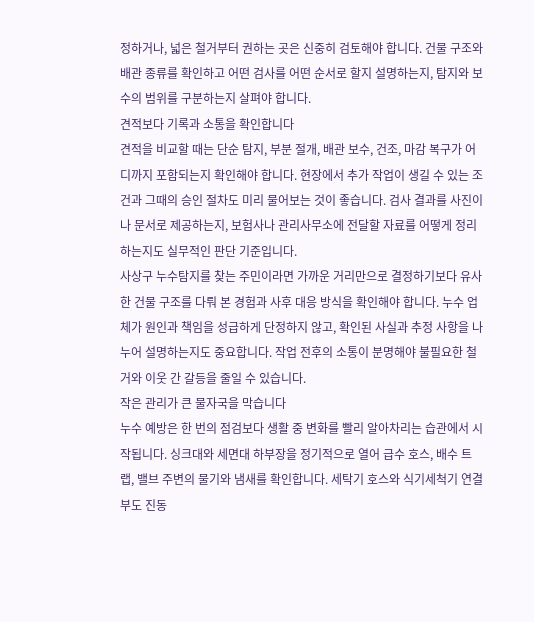정하거나, 넓은 철거부터 권하는 곳은 신중히 검토해야 합니다. 건물 구조와 배관 종류를 확인하고 어떤 검사를 어떤 순서로 할지 설명하는지, 탐지와 보수의 범위를 구분하는지 살펴야 합니다.
견적보다 기록과 소통을 확인합니다
견적을 비교할 때는 단순 탐지, 부분 절개, 배관 보수, 건조, 마감 복구가 어디까지 포함되는지 확인해야 합니다. 현장에서 추가 작업이 생길 수 있는 조건과 그때의 승인 절차도 미리 물어보는 것이 좋습니다. 검사 결과를 사진이나 문서로 제공하는지, 보험사나 관리사무소에 전달할 자료를 어떻게 정리하는지도 실무적인 판단 기준입니다.
사상구 누수탐지를 찾는 주민이라면 가까운 거리만으로 결정하기보다 유사한 건물 구조를 다뤄 본 경험과 사후 대응 방식을 확인해야 합니다. 누수 업체가 원인과 책임을 성급하게 단정하지 않고, 확인된 사실과 추정 사항을 나누어 설명하는지도 중요합니다. 작업 전후의 소통이 분명해야 불필요한 철거와 이웃 간 갈등을 줄일 수 있습니다.
작은 관리가 큰 물자국을 막습니다
누수 예방은 한 번의 점검보다 생활 중 변화를 빨리 알아차리는 습관에서 시작됩니다. 싱크대와 세면대 하부장을 정기적으로 열어 급수 호스, 배수 트랩, 밸브 주변의 물기와 냄새를 확인합니다. 세탁기 호스와 식기세척기 연결부도 진동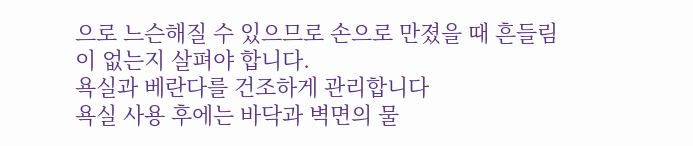으로 느슨해질 수 있으므로 손으로 만졌을 때 흔들림이 없는지 살펴야 합니다.
욕실과 베란다를 건조하게 관리합니다
욕실 사용 후에는 바닥과 벽면의 물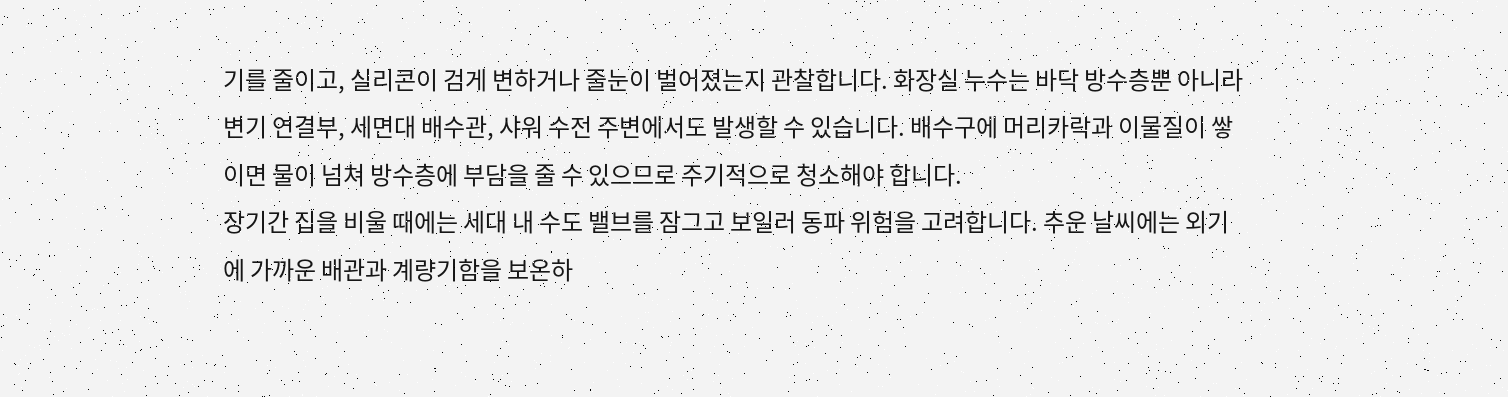기를 줄이고, 실리콘이 검게 변하거나 줄눈이 벌어졌는지 관찰합니다. 화장실 누수는 바닥 방수층뿐 아니라 변기 연결부, 세면대 배수관, 샤워 수전 주변에서도 발생할 수 있습니다. 배수구에 머리카락과 이물질이 쌓이면 물이 넘쳐 방수층에 부담을 줄 수 있으므로 주기적으로 청소해야 합니다.
장기간 집을 비울 때에는 세대 내 수도 밸브를 잠그고 보일러 동파 위험을 고려합니다. 추운 날씨에는 외기에 가까운 배관과 계량기함을 보온하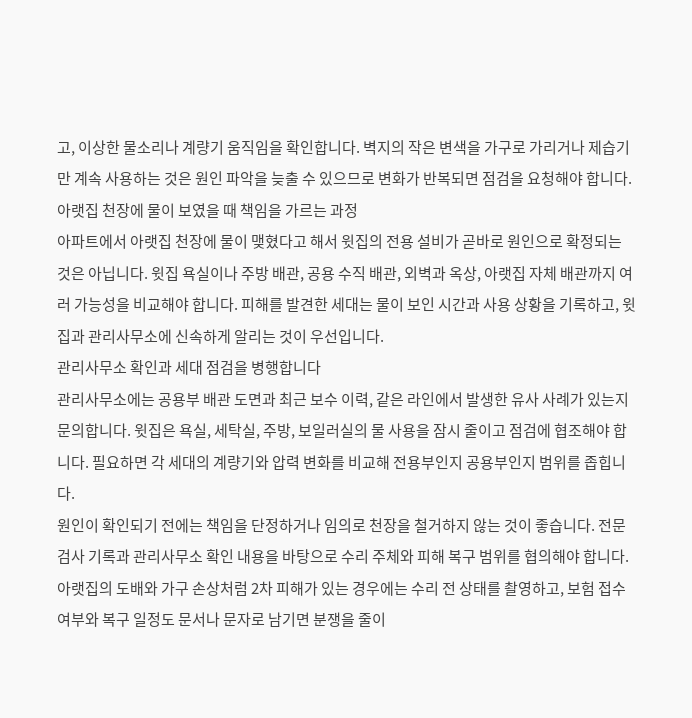고, 이상한 물소리나 계량기 움직임을 확인합니다. 벽지의 작은 변색을 가구로 가리거나 제습기만 계속 사용하는 것은 원인 파악을 늦출 수 있으므로 변화가 반복되면 점검을 요청해야 합니다.
아랫집 천장에 물이 보였을 때 책임을 가르는 과정
아파트에서 아랫집 천장에 물이 맺혔다고 해서 윗집의 전용 설비가 곧바로 원인으로 확정되는 것은 아닙니다. 윗집 욕실이나 주방 배관, 공용 수직 배관, 외벽과 옥상, 아랫집 자체 배관까지 여러 가능성을 비교해야 합니다. 피해를 발견한 세대는 물이 보인 시간과 사용 상황을 기록하고, 윗집과 관리사무소에 신속하게 알리는 것이 우선입니다.
관리사무소 확인과 세대 점검을 병행합니다
관리사무소에는 공용부 배관 도면과 최근 보수 이력, 같은 라인에서 발생한 유사 사례가 있는지 문의합니다. 윗집은 욕실, 세탁실, 주방, 보일러실의 물 사용을 잠시 줄이고 점검에 협조해야 합니다. 필요하면 각 세대의 계량기와 압력 변화를 비교해 전용부인지 공용부인지 범위를 좁힙니다.
원인이 확인되기 전에는 책임을 단정하거나 임의로 천장을 철거하지 않는 것이 좋습니다. 전문 검사 기록과 관리사무소 확인 내용을 바탕으로 수리 주체와 피해 복구 범위를 협의해야 합니다. 아랫집의 도배와 가구 손상처럼 2차 피해가 있는 경우에는 수리 전 상태를 촬영하고, 보험 접수 여부와 복구 일정도 문서나 문자로 남기면 분쟁을 줄이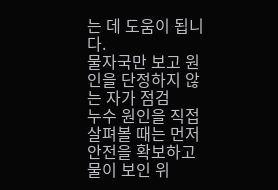는 데 도움이 됩니다.
물자국만 보고 원인을 단정하지 않는 자가 점검
누수 원인을 직접 살펴볼 때는 먼저 안전을 확보하고 물이 보인 위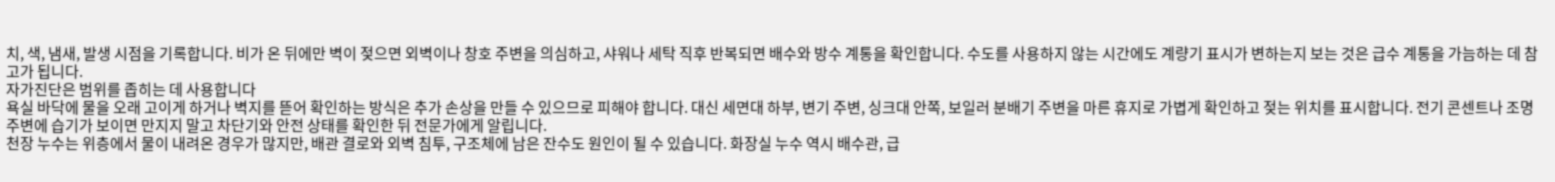치, 색, 냄새, 발생 시점을 기록합니다. 비가 온 뒤에만 벽이 젖으면 외벽이나 창호 주변을 의심하고, 샤워나 세탁 직후 반복되면 배수와 방수 계통을 확인합니다. 수도를 사용하지 않는 시간에도 계량기 표시가 변하는지 보는 것은 급수 계통을 가늠하는 데 참고가 됩니다.
자가진단은 범위를 좁히는 데 사용합니다
욕실 바닥에 물을 오래 고이게 하거나 벽지를 뜯어 확인하는 방식은 추가 손상을 만들 수 있으므로 피해야 합니다. 대신 세면대 하부, 변기 주변, 싱크대 안쪽, 보일러 분배기 주변을 마른 휴지로 가볍게 확인하고 젖는 위치를 표시합니다. 전기 콘센트나 조명 주변에 습기가 보이면 만지지 말고 차단기와 안전 상태를 확인한 뒤 전문가에게 알립니다.
천장 누수는 위층에서 물이 내려온 경우가 많지만, 배관 결로와 외벽 침투, 구조체에 남은 잔수도 원인이 될 수 있습니다. 화장실 누수 역시 배수관, 급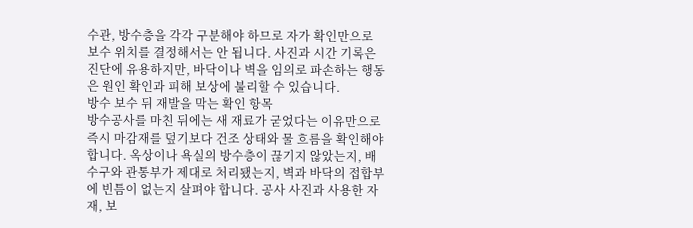수관, 방수층을 각각 구분해야 하므로 자가 확인만으로 보수 위치를 결정해서는 안 됩니다. 사진과 시간 기록은 진단에 유용하지만, 바닥이나 벽을 임의로 파손하는 행동은 원인 확인과 피해 보상에 불리할 수 있습니다.
방수 보수 뒤 재발을 막는 확인 항목
방수공사를 마친 뒤에는 새 재료가 굳었다는 이유만으로 즉시 마감재를 덮기보다 건조 상태와 물 흐름을 확인해야 합니다. 옥상이나 욕실의 방수층이 끊기지 않았는지, 배수구와 관통부가 제대로 처리됐는지, 벽과 바닥의 접합부에 빈틈이 없는지 살펴야 합니다. 공사 사진과 사용한 자재, 보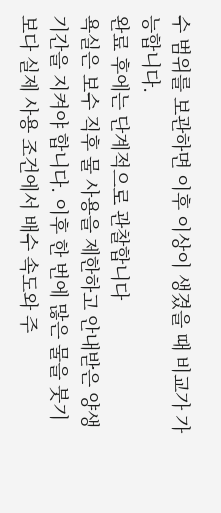수 범위를 보관하면 이후 이상이 생겼을 때 비교가 가능합니다.
완료 후에는 단계적으로 관찰합니다
욕실은 보수 직후 물 사용을 제한하고 안내받은 양생 기간을 지켜야 합니다. 이후 한 번에 많은 물을 붓기보다 실제 사용 조건에서 배수 속도와 주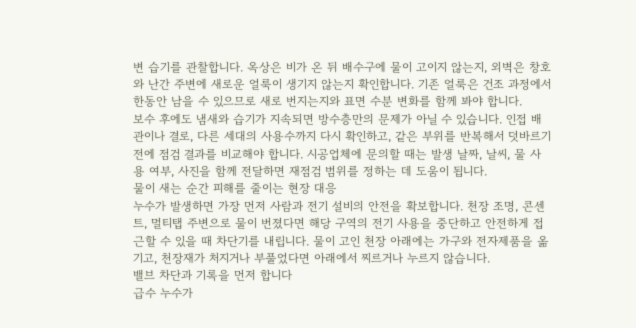변 습기를 관찰합니다. 옥상은 비가 온 뒤 배수구에 물이 고이지 않는지, 외벽은 창호와 난간 주변에 새로운 얼룩이 생기지 않는지 확인합니다. 기존 얼룩은 건조 과정에서 한동안 남을 수 있으므로 새로 번지는지와 표면 수분 변화를 함께 봐야 합니다.
보수 후에도 냄새와 습기가 지속되면 방수층만의 문제가 아닐 수 있습니다. 인접 배관이나 결로, 다른 세대의 사용수까지 다시 확인하고, 같은 부위를 반복해서 덧바르기 전에 점검 결과를 비교해야 합니다. 시공업체에 문의할 때는 발생 날짜, 날씨, 물 사용 여부, 사진을 함께 전달하면 재점검 범위를 정하는 데 도움이 됩니다.
물이 새는 순간 피해를 줄이는 현장 대응
누수가 발생하면 가장 먼저 사람과 전기 설비의 안전을 확보합니다. 천장 조명, 콘센트, 멀티탭 주변으로 물이 번졌다면 해당 구역의 전기 사용을 중단하고 안전하게 접근할 수 있을 때 차단기를 내립니다. 물이 고인 천장 아래에는 가구와 전자제품을 옮기고, 천장재가 처지거나 부풀었다면 아래에서 찌르거나 누르지 않습니다.
밸브 차단과 기록을 먼저 합니다
급수 누수가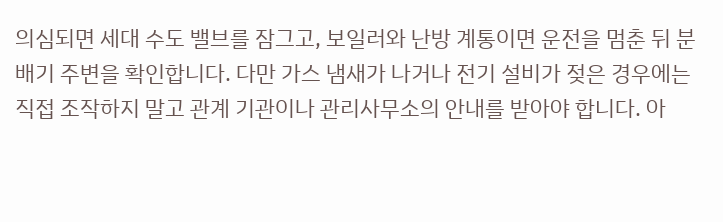의심되면 세대 수도 밸브를 잠그고, 보일러와 난방 계통이면 운전을 멈춘 뒤 분배기 주변을 확인합니다. 다만 가스 냄새가 나거나 전기 설비가 젖은 경우에는 직접 조작하지 말고 관계 기관이나 관리사무소의 안내를 받아야 합니다. 아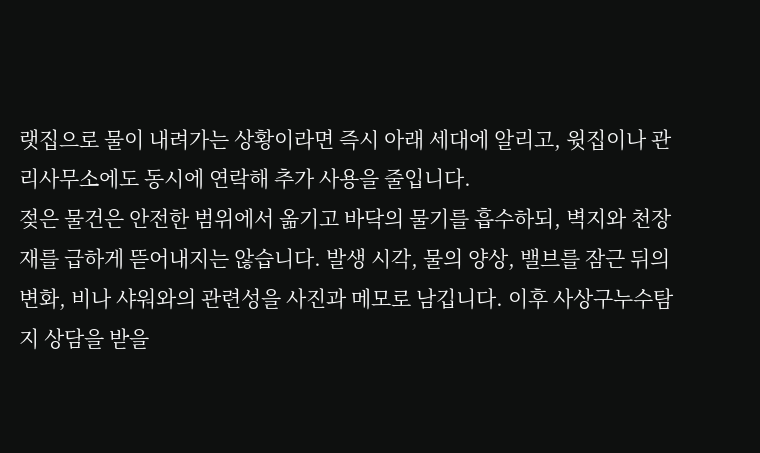랫집으로 물이 내려가는 상황이라면 즉시 아래 세대에 알리고, 윗집이나 관리사무소에도 동시에 연락해 추가 사용을 줄입니다.
젖은 물건은 안전한 범위에서 옮기고 바닥의 물기를 흡수하되, 벽지와 천장재를 급하게 뜯어내지는 않습니다. 발생 시각, 물의 양상, 밸브를 잠근 뒤의 변화, 비나 샤워와의 관련성을 사진과 메모로 남깁니다. 이후 사상구누수탐지 상담을 받을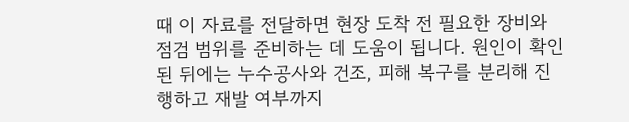때 이 자료를 전달하면 현장 도착 전 필요한 장비와 점검 범위를 준비하는 데 도움이 됩니다. 원인이 확인된 뒤에는 누수공사와 건조, 피해 복구를 분리해 진행하고 재발 여부까지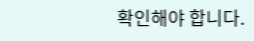확인해야 합니다.